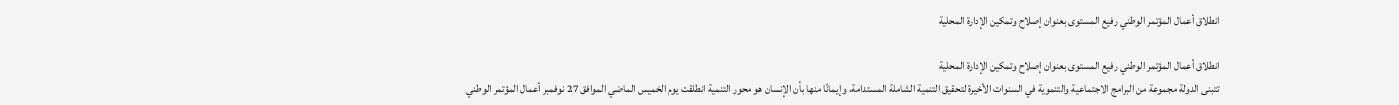انطلاق أعمال المؤتمر الوطني رفيع المستوى بعنوان إصلاح وتمكين الإدارة المحلية

انطلاق أعمال المؤتمر الوطني رفيع المستوى بعنوان إصلاح وتمكين الإدارة المحلية
تتبنى الدولة مجموعة من البرامج الاجتماعية والتنموية في السنوات الأخيرة لتحقيق التنمية الشاملة المستدامة، وإيمانًا منها بأن الإنسان هو محور التنمية انطلقت يوم الخميس الماضي الموافق 27 نوفمبر أعمال المؤتمر الوطني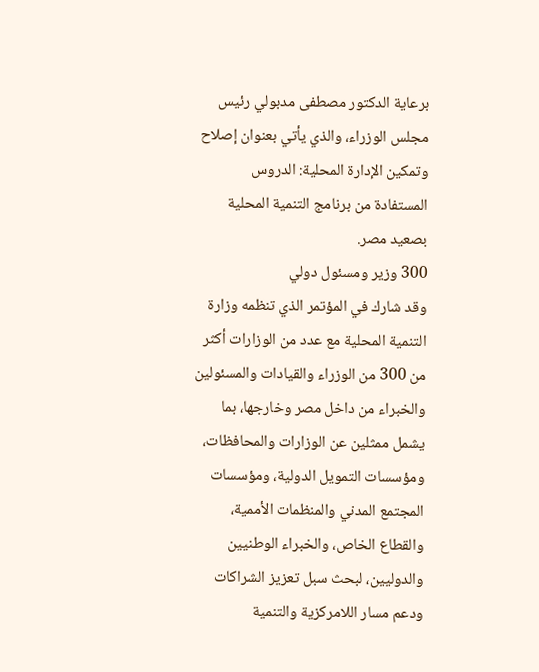برعاية الدكتور مصطفى مدبولي رئيس مجلس الوزراء، والذي يأتي بعنوان إصلاح وتمكين الإدارة المحلية: الدروس المستفادة من برنامج التنمية المحلية بصعيد مصر.
300 وزير ومسئول دولي
وقد شارك في المؤتمر الذي تنظمه وزارة التنمية المحلية مع عدد من الوزارات أكثر من 300 من الوزراء والقيادات والمسئولين والخبراء من داخل مصر وخارجها، بما يشمل ممثلين عن الوزارات والمحافظات، ومؤسسات التمويل الدولية، ومؤسسات المجتمع المدني والمنظمات الأممية، والقطاع الخاص، والخبراء الوطنيين والدوليين، لبحث سبل تعزيز الشراكات ودعم مسار اللامركزية والتنمية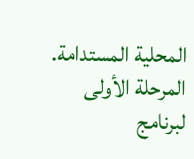المحلية المستدامة.
المرحلة الأولى لبرنامج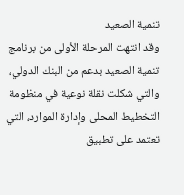تنمية الصعيد
وقد انتهت المرحلة الأولى من برنامج تنمية الصعيد بدعم من البنك الدولي، والتي شكلت نقلة نوعية في منظومة التخطيط المحلى وإدارة الموارد، التي تعتمد على تطبيق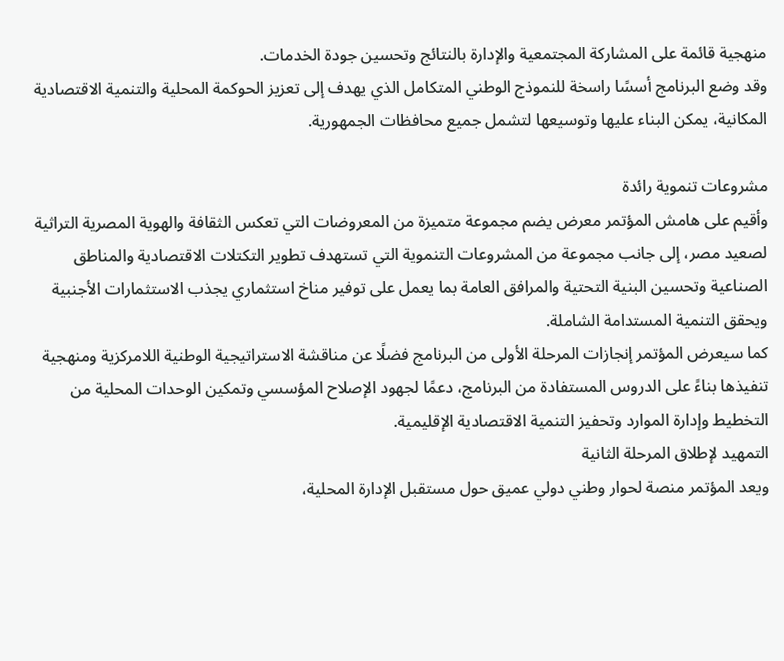منهجية قائمة على المشاركة المجتمعية والإدارة بالنتائج وتحسين جودة الخدمات.
وقد وضع البرنامج أسسًا راسخة للنموذج الوطني المتكامل الذي يهدف إلى تعزيز الحوكمة المحلية والتنمية الاقتصادية المكانية، يمكن البناء عليها وتوسيعها لتشمل جميع محافظات الجمهورية.

مشروعات تنموية رائدة
وأقيم على هامش المؤتمر معرض يضم مجموعة متميزة من المعروضات التي تعكس الثقافة والهوية المصرية التراثية لصعيد مصر، إلى جانب مجموعة من المشروعات التنموية التي تستهدف تطوير التكتلات الاقتصادية والمناطق الصناعية وتحسين البنية التحتية والمرافق العامة بما يعمل على توفير مناخ استثماري يجذب الاستثمارات الأجنبية ويحقق التنمية المستدامة الشاملة.
كما سيعرض المؤتمر إنجازات المرحلة الأولى من البرنامج فضلًا عن مناقشة الاستراتيجية الوطنية اللامركزية ومنهجية تنفيذها بناءً على الدروس المستفادة من البرنامج، دعمًا لجهود الإصلاح المؤسسي وتمكين الوحدات المحلية من التخطيط وإدارة الموارد وتحفيز التنمية الاقتصادية الإقليمية.
التمهيد لإطلاق المرحلة الثانية
ويعد المؤتمر منصة لحوار وطني دولي عميق حول مستقبل الإدارة المحلية،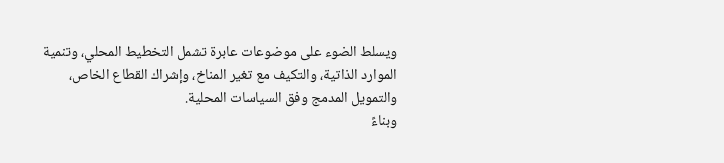ويسلط الضوء على موضوعات عابرة تشمل التخطيط المحلي، وتنمية الموارد الذاتية، والتكيف مع تغير المناخ، وإشراك القطاع الخاص، والتمويل المدمج وفق السياسات المحلية.
وبناءً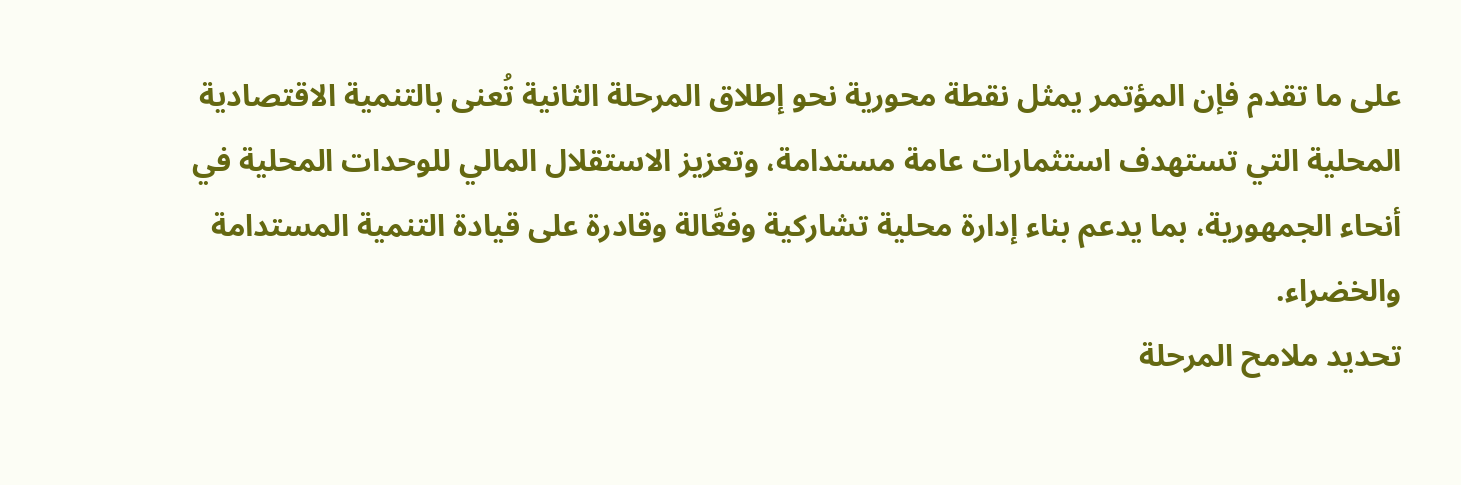على ما تقدم فإن المؤتمر يمثل نقطة محورية نحو إطلاق المرحلة الثانية تُعنى بالتنمية الاقتصادية المحلية التي تستهدف استثمارات عامة مستدامة، وتعزيز الاستقلال المالي للوحدات المحلية في أنحاء الجمهورية، بما يدعم بناء إدارة محلية تشاركية وفعَّالة وقادرة على قيادة التنمية المستدامة والخضراء.
تحديد ملامح المرحلة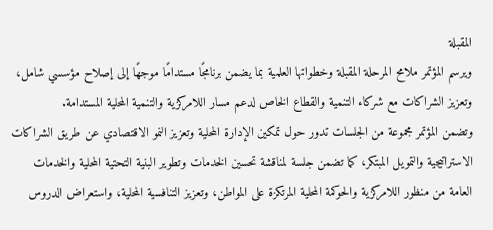المقبلة
ويرسم المؤتمر ملامح المرحلة المقبلة وخطواتها العلمية بما يضمن برنامجًا مستدامًا موجهًا إلى إصلاح مؤسسي شامل، وتعزيز الشراكات مع شركاء التنمية والقطاع الخاص لدعم مسار اللامركزية والتنمية المحلية المستدامة.
وتضمن المؤتمر مجموعة من الجلسات تدور حول تمكين الإدارة المحلية وتعزيز النمو الاقتصادي عن طريق الشراكات الاستراتيجية والتمويل المبتكر، كما تضمن جلسة لمناقشة تحسين الخدمات وتطوير البنية التحتية المحلية والخدمات العامة من منظور اللامركزية والحوكمة المحلية المرتكزة على المواطن، وتعزيز التنافسية المحلية، واستعراض الدروس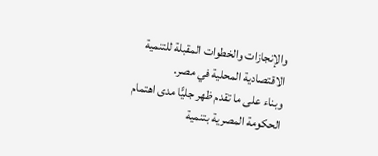والإنجازات والخطوات المقبلة للتنمية الاقتصادية المحلية في مصر.
وبناء على ما تقدم ظهر جليًّا مدى اهتمام الحكومة المصرية بتنمية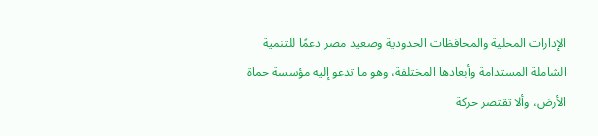الإدارات المحلية والمحافظات الحدودية وصعيد مصر دعمًا للتنمية الشاملة المستدامة وأبعادها المختلفة، وهو ما تدعو إليه مؤسسة حماة الأرض، وألا تقتصر حركة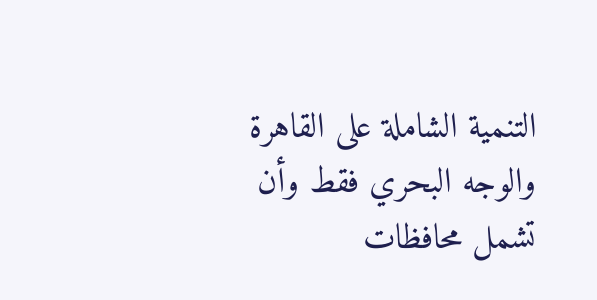التنمية الشاملة على القاهرة والوجه البحري فقط وأن تشمل محافظات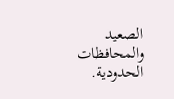الصعيد والمحافظات الحدودية.